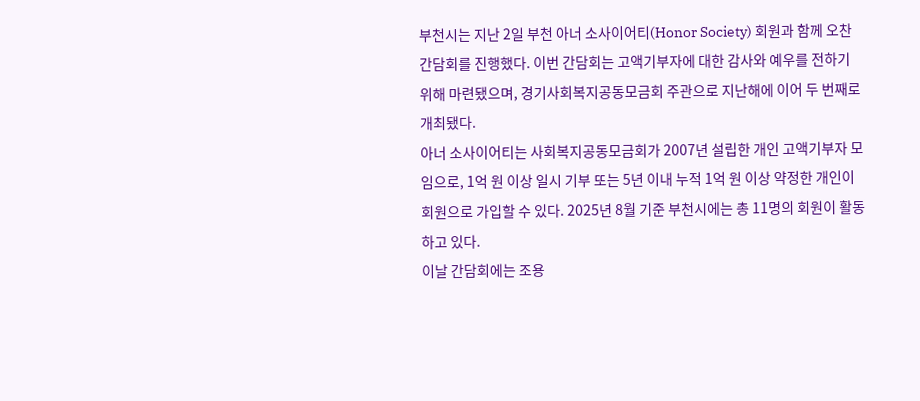부천시는 지난 2일 부천 아너 소사이어티(Honor Society) 회원과 함께 오찬 간담회를 진행했다. 이번 간담회는 고액기부자에 대한 감사와 예우를 전하기 위해 마련됐으며, 경기사회복지공동모금회 주관으로 지난해에 이어 두 번째로 개최됐다.
아너 소사이어티는 사회복지공동모금회가 2007년 설립한 개인 고액기부자 모임으로, 1억 원 이상 일시 기부 또는 5년 이내 누적 1억 원 이상 약정한 개인이 회원으로 가입할 수 있다. 2025년 8월 기준 부천시에는 총 11명의 회원이 활동하고 있다.
이날 간담회에는 조용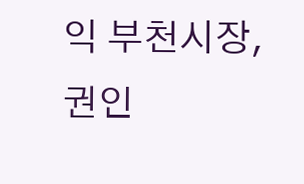익 부천시장, 권인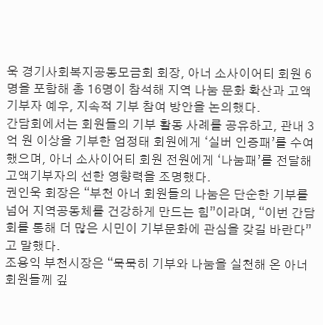욱 경기사회복지공동모금회 회장, 아너 소사이어티 회원 6명을 포함해 총 16명이 참석해 지역 나눔 문화 확산과 고액기부자 예우, 지속적 기부 참여 방안을 논의했다.
간담회에서는 회원들의 기부 활동 사례를 공유하고, 관내 3억 원 이상을 기부한 엄정태 회원에게 ‘실버 인증패’를 수여했으며, 아너 소사이어티 회원 전원에게 ‘나눔패’를 전달해 고액기부자의 선한 영향력을 조명했다.
권인욱 회장은 “부천 아너 회원들의 나눔은 단순한 기부를 넘어 지역공동체를 건강하게 만드는 힘”이라며, “이번 간담회를 통해 더 많은 시민이 기부문화에 관심을 갖길 바란다”고 말했다.
조용익 부천시장은 “묵묵히 기부와 나눔을 실천해 온 아너 회원들께 깊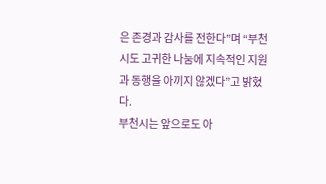은 존경과 감사를 전한다”며 “부천시도 고귀한 나눔에 지속적인 지원과 동행을 아끼지 않겠다”고 밝혔다.
부천시는 앞으로도 아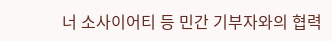너 소사이어티 등 민간 기부자와의 협력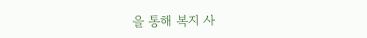을 통해 복지 사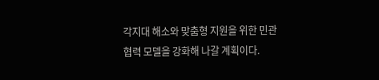각지대 해소와 맞춤형 지원을 위한 민관 협력 모델을 강화해 나갈 계획이다.